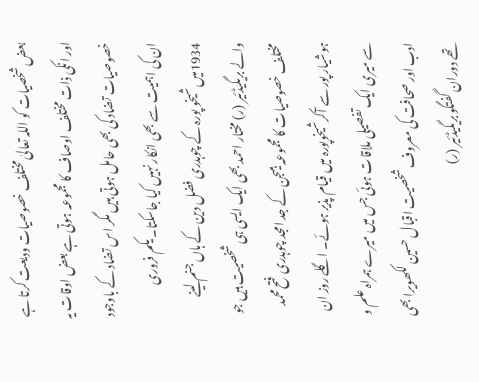بعض شخصیات کو اللہ تعالیٰ مختلف خصوصیات ودیعت کرتا ہے اور انکی ذات مختلف اوصاف کا مجموعہ ہوتی ہے بعض اوقات یہ خصوصیات تضاد کی بھی حامل ہوتی ہیں مگر اس تضاد کے باوجود ان کی اہمیت سے بھی انکار نہیں کیا جاسکتا۔ یکم فروری 1934میں شیخو پورہ کے چوہدری فضل دین کے ہاں جنم لینے والے بریگیڈئیر (ر) مختار احمد بھی ایک ایسی ہی شخصیت ہیں جو مختلف خصوصیات کا مجموعہ ہیںجن کے جد امجد چوہدری فتح محمد ہوشیار پور سے آکرشیخوپورہ میں قیام پذیر ہوئے۔ اگلے روز ان سے میری ایک تفصیلی ملاقات ہوئی جس میں میرے ہمراہ علم و ادب اور صحافت کی معروف شخصیت اقبال حسین لکھویرا بھی تھے دوران گفتگو بریگیڈئیر (ر)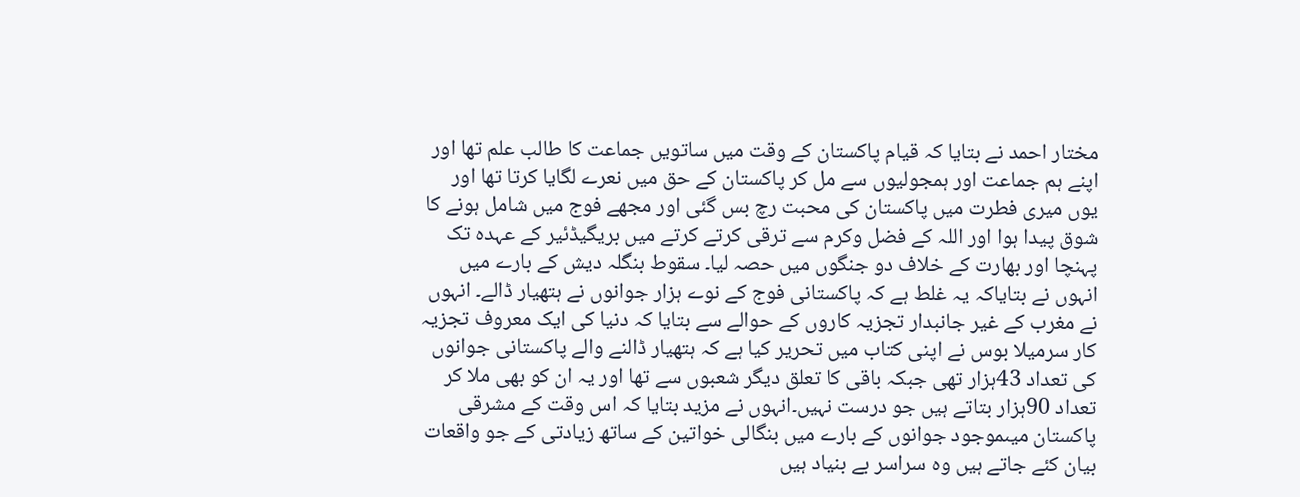مختار احمد نے بتایا کہ قیام پاکستان کے وقت میں ساتویں جماعت کا طالب علم تھا اور اپنے ہم جماعت اور ہمجولیوں سے مل کر پاکستان کے حق میں نعرے لگایا کرتا تھا اور یوں میری فطرت میں پاکستان کی محبت رچ بس گئی اور مجھے فوج میں شامل ہونے کا شوق پیدا ہوا اور اللہ کے فضل وکرم سے ترقی کرتے کرتے میں بریگیڈئیر کے عہدہ تک پہنچا اور بھارت کے خلاف دو جنگوں میں حصہ لیا۔ سقوط بنگلہ دیش کے بارے میں انہوں نے بتایاکہ یہ غلط ہے کہ پاکستانی فوج کے نوے ہزار جوانوں نے ہتھیار ڈالے۔ انہوں نے مغرب کے غیر جانبدار تجزیہ کاروں کے حوالے سے بتایا کہ دنیا کی ایک معروف تجزیہ کار سرمیلا بوس نے اپنی کتاب میں تحریر کیا ہے کہ ہتھیار ڈالنے والے پاکستانی جوانوں کی تعداد 43ہزار تھی جبکہ باقی کا تعلق دیگر شعبوں سے تھا اور یہ ان کو بھی ملا کر تعداد 90ہزار بتاتے ہیں جو درست نہیں۔انہوں نے مزید بتایا کہ اس وقت کے مشرقی پاکستان میںموجود جوانوں کے بارے میں بنگالی خواتین کے ساتھ زیادتی کے جو واقعات بیان کئے جاتے ہیں وہ سراسر بے بنیاد ہیں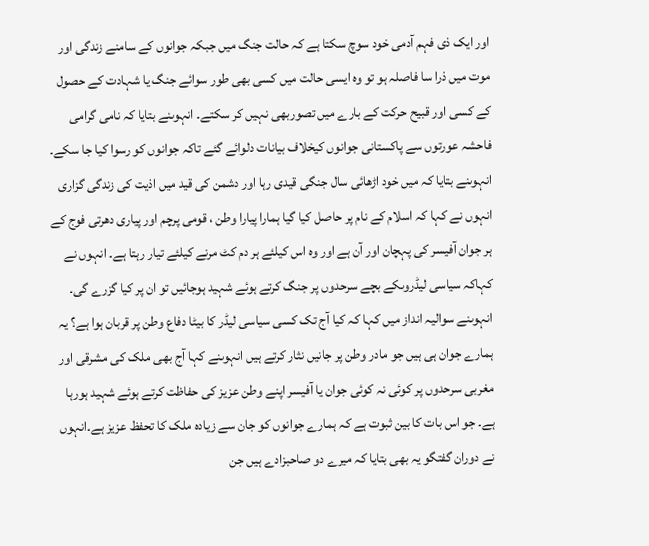اور ایک ذی فہم آدمی خود سوچ سکتا ہے کہ حالت جنگ میں جبکہ جوانوں کے سامنے زندگی اور موت میں ذرا سا فاصلہ ہو تو وہ ایسی حالت میں کسی بھی طور سوائے جنگ یا شہادت کے حصول کے کسی اور قبیح حرکت کے بارے میں تصوربھی نہیں کر سکتے۔ انہوںنے بتایا کہ نامی گرامی فاحشہ عورتوں سے پاکستانی جوانوں کیخلاف بیانات دلوائے گئے تاکہ جوانوں کو رسوا کیا جا سکے۔ انہوںنے بتایا کہ میں خود اڑھائی سال جنگی قیدی رہا اور دشمن کی قید میں اذیت کی زندگی گزاری انہوں نے کہا کہ اسلام کے نام پر حاصل کیا گیا ہمارا پیارا وطن ، قومی پرچم اور پیاری دھرتی فوج کے ہر جوان آفیسر کی پہچان اور آن ہے اور وہ اس کیلئے ہر دم کٹ مرنے کیلئے تیار رہتا ہے۔ انہوں نے کہاکہ سیاسی لیڈروںکے بچے سرحدوں پر جنگ کرتے ہوئے شہید ہوجائیں تو ان پر کیا گزرے گی۔ انہوںنے سوالیہ انداز میں کہا کہ کیا آج تک کسی سیاسی لیڈر کا بیٹا دفاع وطن پر قربان ہوا ہے؟ یہ ہمارے جوان ہی ہیں جو مادر وطن پر جانیں نثار کرتے ہیں انہوںنے کہا آج بھی ملک کی مشرقی اور مغربی سرحدوں پر کوئی نہ کوئی جوان یا آفیسر اپنے وطن عزیز کی حفاظت کرتے ہوئے شہید ہورہا ہے۔ جو اس بات کا بین ثبوت ہے کہ ہمارے جوانوں کو جان سے زیادہ ملک کا تحفظ عزیز ہے۔انہوں نے دوران گفتگو یہ بھی بتایا کہ میرے دو صاحبزادے ہیں جن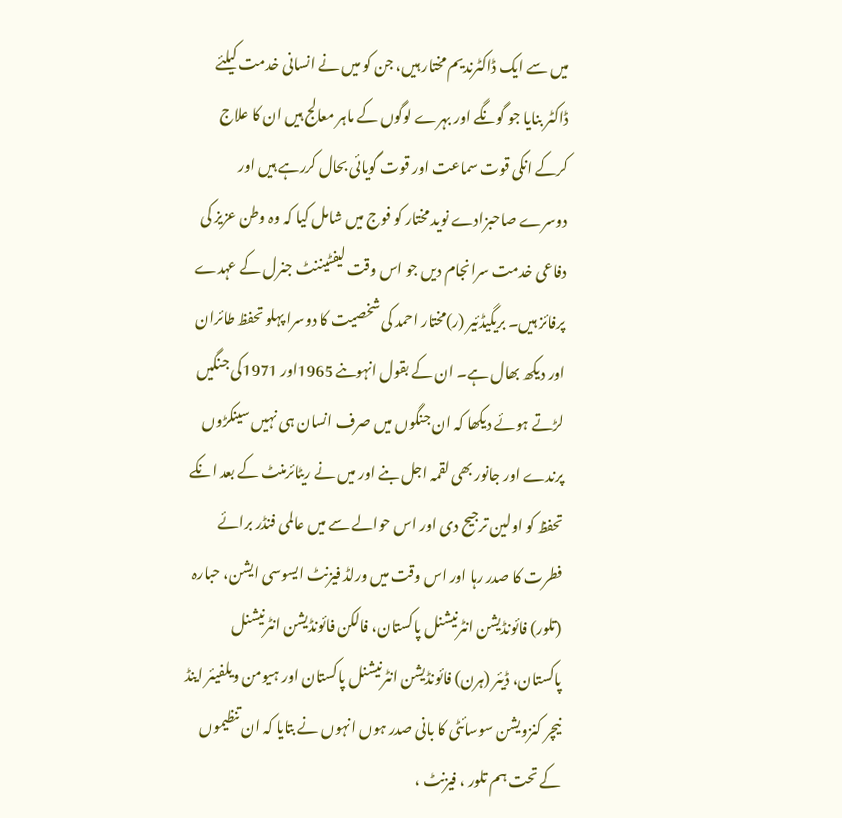میں سے ایک ڈاکٹرندیم مختار ہیں، جن کو میں نے انسانی خدمت کیلئے ڈاکٹر بنایا جو گونگے اور بہرے لوگوں کے ماہر معالج ہیں ان کا علاج کرکے انکی قوت سماعت اور قوت گویائی بحال کررہے ہیں اور دوسرے صاحبزادے نوید مختار کو فوج میں شامل کیا کہ وہ وطن عزیز کی دفاعی خدمت سرانجام دیں جو اس وقت لیفٹیننٹ جنرل کے عہدے پرفائز ہیں۔ بریگیڈئیر (ر)مختار احمد کی شخصیت کا دوسرا پہلو تحفظ طائران اور دیکھ بھال ہے۔ ان کے بقول انہوںنے 1965اور 1971کی جنگیں لڑتے ہوئے دیکھا کہ ان جنگوں میں صرف انسان ہی نہیں سینکڑوں پرندے اور جانور بھی لقمہ اجل بنے اور میں نے ریٹائرمنٹ کے بعد انکے تحفظ کو اولین ترجیح دی اور اس حوالے سے میں عالمی فنڈر برائے فطرت کا صدر رہا اور اس وقت میں ورلڈ فیزنٹ ایسوسی ایشن، حبارہ (تلور) فائونڈیشن انٹرنیشنل پاکستان، فالکن فائونڈیشن انٹرنیشنل پاکستان، ڈیئر (ہرن) فائونڈیشن انٹرنیشنل پاکستان اور ہیومن ویلفیئر اینڈ نیچر کنزویشن سوسائٹی کا بانی صدر ہوں انہوں نے بتایا کہ ان تنظیموں کے تحت ہم تلور ، فیزنٹ ،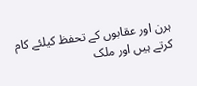ہرن اور عقابوں کے تحفظ کیلئے کام کرتے ہیں اور ملک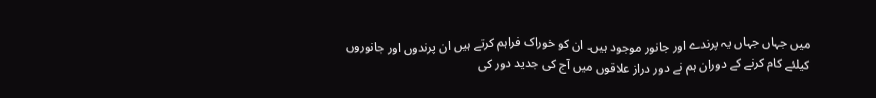میں جہاں جہاں یہ پرندے اور جانور موجود ہیں۔ ان کو خوراک فراہم کرتے ہیں ان پرندوں اور جانوروں کیلئے کام کرنے کے دوران ہم نے دور دراز علاقوں میں آج کی جدید دور کی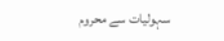سہولیات سے محروم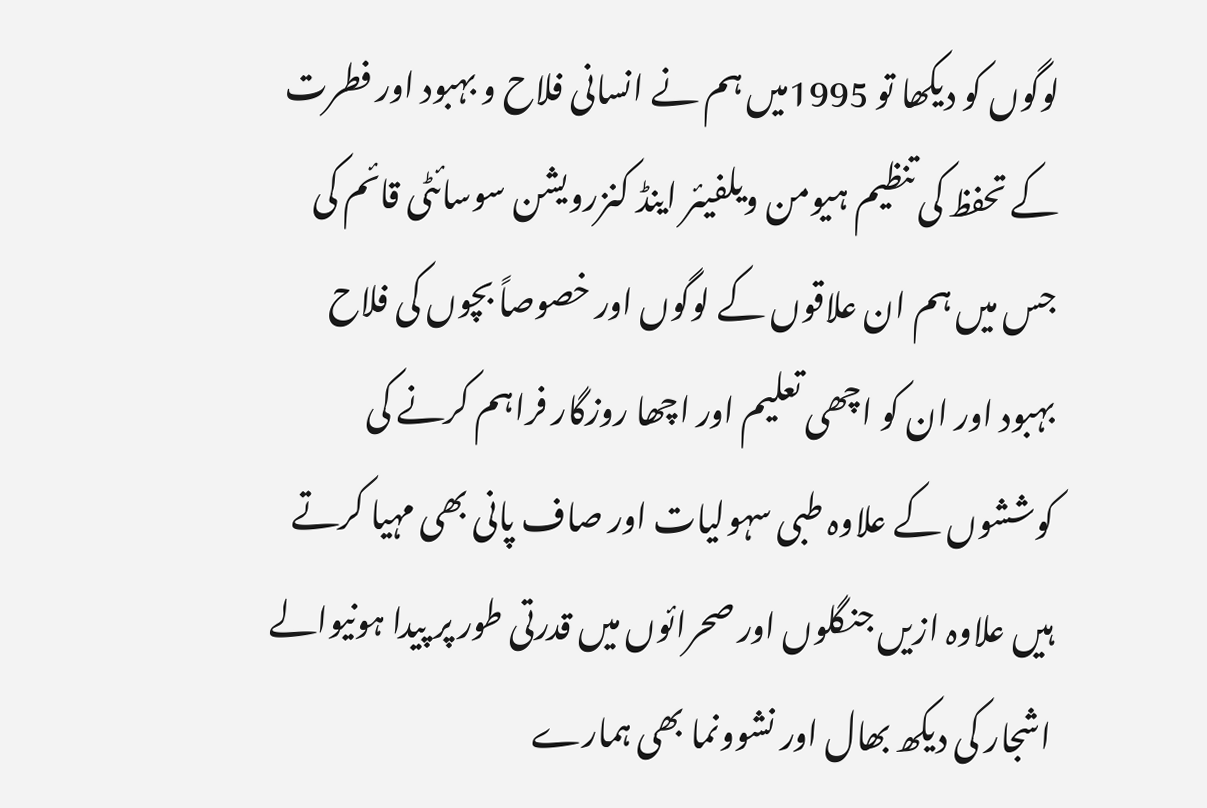لوگوں کو دیکھا تو 1995میں ہم نے انسانی فلاح و بہبود اور فطرت کے تحفظ کی تنظیم ہیومن ویلفیئر اینڈ کنزرویشن سوسائٹی قائم کی جس میں ہم ان علاقوں کے لوگوں اور خصوصاً بچوں کی فلاح بہبود اور ان کو اچھی تعلیم اور اچھا روزگار فراہم کرنے کی کوششوں کے علاوہ طبی سہولیات اور صاف پانی بھی مہیا کرتے ہیں علاوہ ازیں جنگلوں اور صحرائوں میں قدرتی طور پر پیدا ہونیوالے اشجار کی دیکھ بھال اور نشوونما بھی ہمارے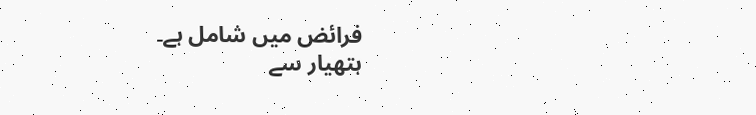فرائض میں شامل ہے۔
ہتھیار سے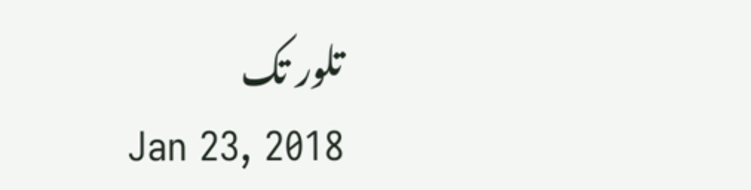تلور تک
Jan 23, 2018